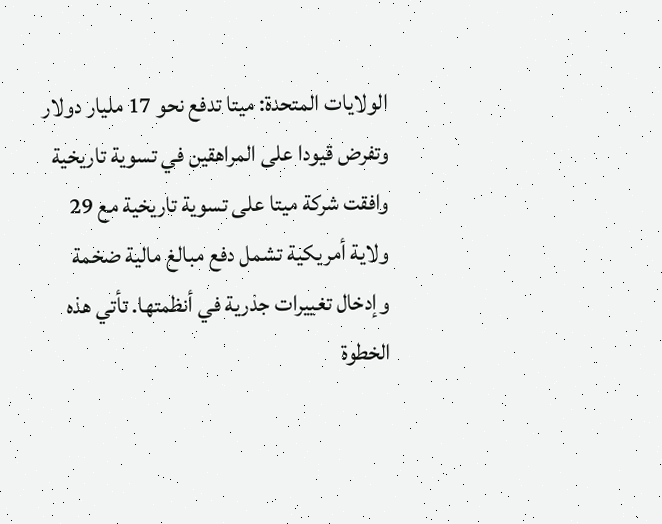الولايات المتحدة: ميتا تدفع نحو 17 مليار دولار وتفرض قيودا على المراهقين في تسوية تاريخية
وافقت شركة ميتا على تسوية تاريخية مع 29 ولاية أمريكية تشمل دفع مبالغ مالية ضخمة وإدخال تغييرات جذرية في أنظمتها. تأتي هذه الخطوة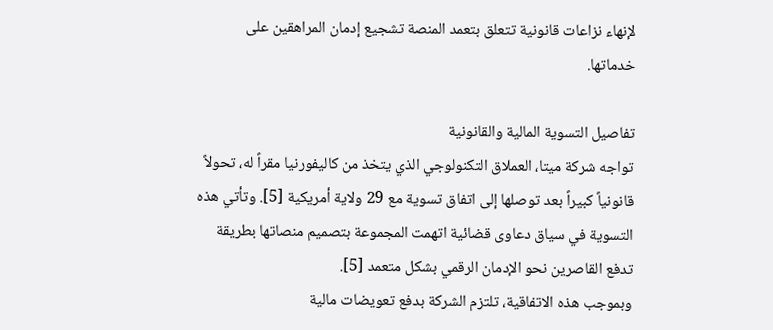لإنهاء نزاعات قانونية تتعلق بتعمد المنصة تشجيع إدمان المراهقين على خدماتها.

تفاصيل التسوية المالية والقانونية
تواجه شركة ميتا، العملاق التكنولوجي الذي يتخذ من كاليفورنيا مقراً له، تحولاً قانونياً كبيراً بعد توصلها إلى اتفاق تسوية مع 29 ولاية أمريكية [5]. وتأتي هذه التسوية في سياق دعاوى قضائية اتهمت المجموعة بتصميم منصاتها بطريقة تدفع القاصرين نحو الإدمان الرقمي بشكل متعمد [5].
وبموجب هذه الاتفاقية، تلتزم الشركة بدفع تعويضات مالية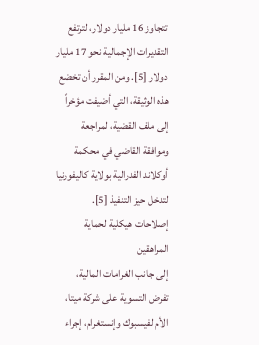تتجاوز 16 مليار دولار، لترتفع التقديرات الإجمالية نحو 17 مليار دولار [5]. ومن المقرر أن تخضع هذه الوثيقة، التي أضيفت مؤخراً إلى ملف القضية، لمراجعة وموافقة القاضي في محكمة أوكلاند الفدرالية بولاية كاليفورنيا لتدخل حيز التنفيذ [5].
إصلاحات هيكلية لحماية المراهقين
إلى جانب الغرامات المالية، تفرض التسوية على شركة ميتا، الأم لفيسبوك وإنستغرام، إجراء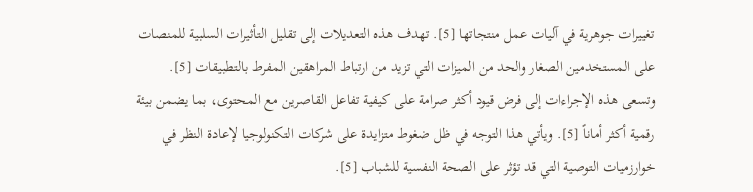تغييرات جوهرية في آليات عمل منتجاتها [5]. تهدف هذه التعديلات إلى تقليل التأثيرات السلبية للمنصات على المستخدمين الصغار والحد من الميزات التي تزيد من ارتباط المراهقين المفرط بالتطبيقات [5].
وتسعى هذه الإجراءات إلى فرض قيود أكثر صرامة على كيفية تفاعل القاصرين مع المحتوى، بما يضمن بيئة رقمية أكثر أماناً [5]. ويأتي هذا التوجه في ظل ضغوط متزايدة على شركات التكنولوجيا لإعادة النظر في خوارزميات التوصية التي قد تؤثر على الصحة النفسية للشباب [5].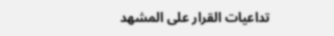تداعيات القرار على المشهد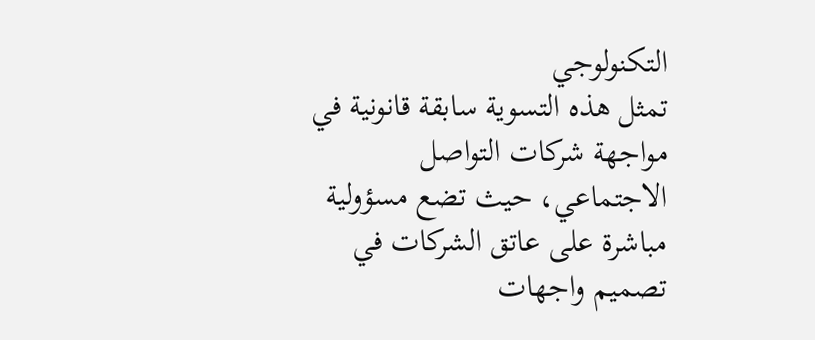التكنولوجي
تمثل هذه التسوية سابقة قانونية في مواجهة شركات التواصل الاجتماعي، حيث تضع مسؤولية مباشرة على عاتق الشركات في تصميم واجهات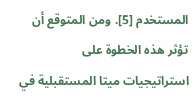المستخدم [5]. ومن المتوقع أن تؤثر هذه الخطوة على استراتيجيات ميتا المستقبلية في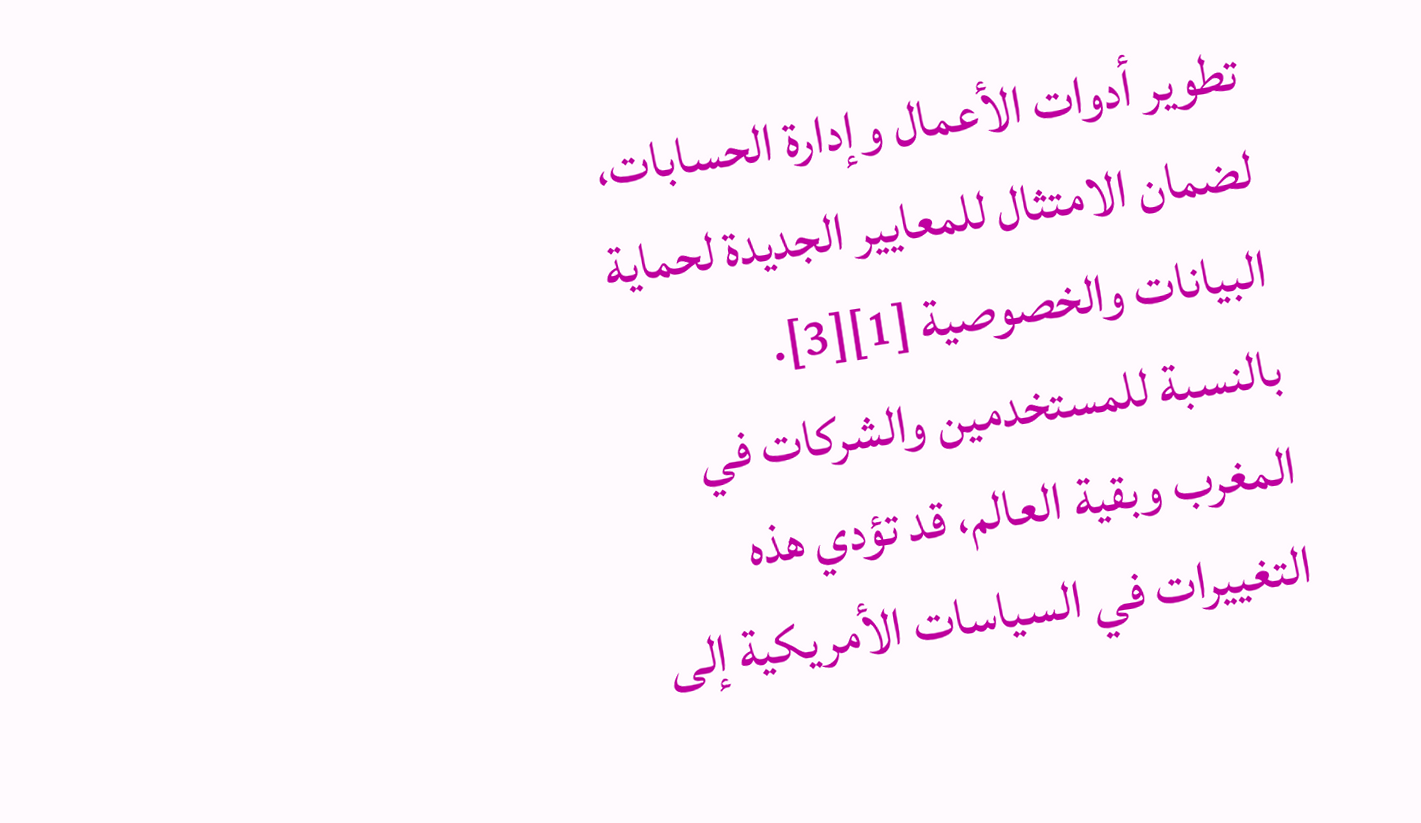تطوير أدوات الأعمال وإدارة الحسابات، لضمان الامتثال للمعايير الجديدة لحماية البيانات والخصوصية [1][3].
بالنسبة للمستخدمين والشركات في المغرب وبقية العالم، قد تؤدي هذه التغييرات في السياسات الأمريكية إلى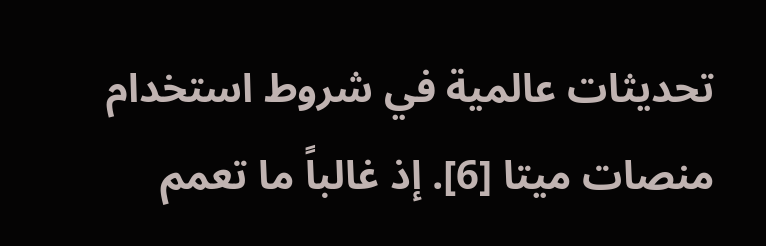تحديثات عالمية في شروط استخدام منصات ميتا [6]. إذ غالباً ما تعمم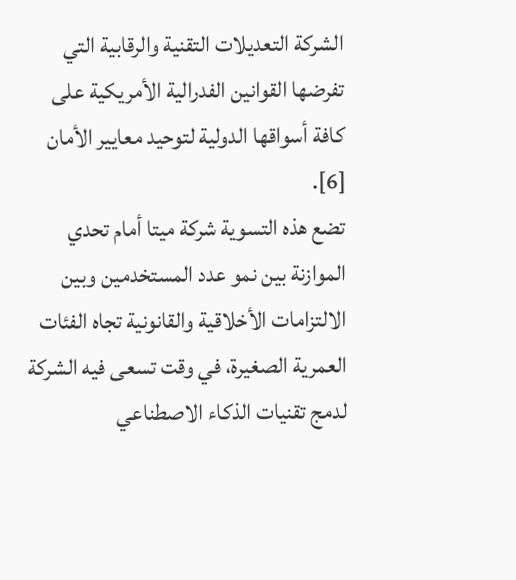الشركة التعديلات التقنية والرقابية التي تفرضها القوانين الفدرالية الأمريكية على كافة أسواقها الدولية لتوحيد معايير الأمان [6].
تضع هذه التسوية شركة ميتا أمام تحدي الموازنة بين نمو عدد المستخدمين وبين الالتزامات الأخلاقية والقانونية تجاه الفئات العمرية الصغيرة، في وقت تسعى فيه الشركة لدمج تقنيات الذكاء الاصطناعي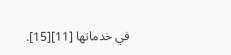في خدماتها [11][15].